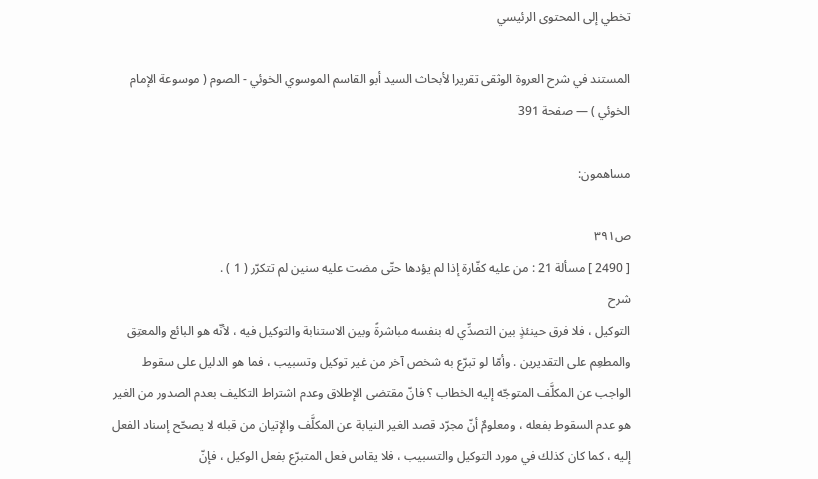تخطي إلى المحتوى الرئيسي

المستند في شرح العروة الوثقى تقريرا لأبحاث السيد أبو القاسم الموسوي الخوئي - الصوم ( موسوعة الإمام الخوئي ) — صفحة 391

مساهمون:

ص٣٩١
[ 2490 ] مسألة 21 : من عليه كفّارة إذا لم يؤدها حتّى مضت عليه سنين لم تتكرّر ( 1 ) .
شرح
التوكيل ، فلا فرق حينئذٍ بين التصدِّي له بنفسه مباشرةً وبين الاستنابة والتوكيل فيه ، لأنّه هو البائع والمعتِق والمطعِم على التقديرين . وأمّا لو تبرّع به شخص آخر من غير توكيل وتسبيب ، فما هو الدليل على سقوط الواجب عن المكلَّف المتوجّه إليه الخطاب ؟ فانّ مقتضى الإطلاق وعدم اشتراط التكليف بعدم الصدور من الغير هو عدم السقوط بفعله ، ومعلومٌ أنّ مجرّد قصد الغير النيابة عن المكلَّف والإتيان من قبله لا يصحّح إسناد الفعل إليه ، كما كان كذلك في مورد التوكيل والتسبيب ، فلا يقاس فعل المتبرّع بفعل الوكيل ، فإنّ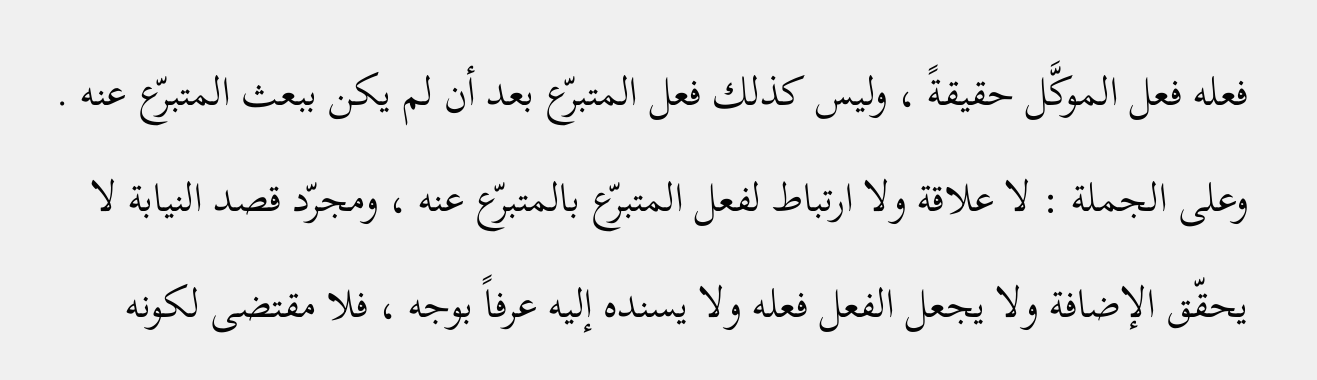فعله فعل الموكَّل حقيقةً ، وليس كذلك فعل المتبرّع بعد أن لم يكن ببعث المتبرّع عنه . وعلى الجملة : لا علاقة ولا ارتباط لفعل المتبرّع بالمتبرّع عنه ، ومجرّد قصد النيابة لا يحقّق الإضافة ولا يجعل الفعل فعله ولا يسنده إليه عرفاً بوجه ، فلا مقتضى لكونه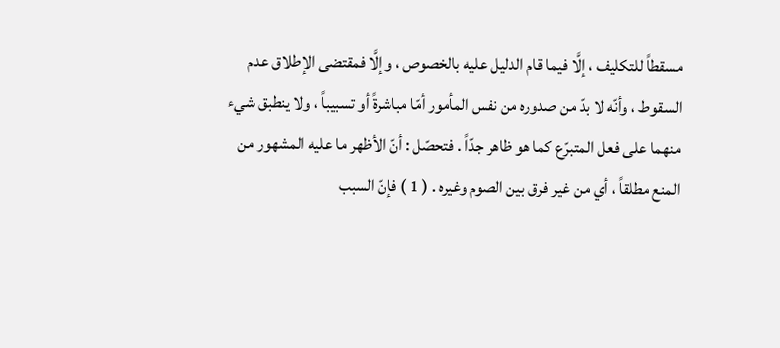مسقطاً للتكليف ، إلَّا فيما قام الدليل عليه بالخصوص ، وإلَّا فمقتضى الإطلاق عدم السقوط ، وأنّه لا بدّ من صدوره من نفس المأمور أمّا مباشرةً أو تسبيباً ، ولا ينطبق شيء منهما على فعل المتبرّع كما هو ظاهر جدّاً . فتحصّل : أنّ الأظهر ما عليه المشهور من المنع مطلقاً ، أي من غير فرق بين الصوم وغيره . ( 1 ) فإنّ السبب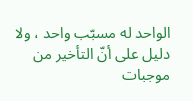الواحد له مسبّب واحد ، ولا دليل على أنّ التأخير من موجبات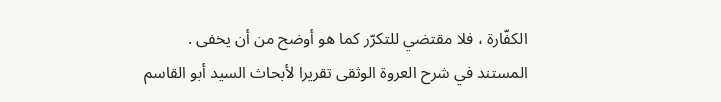الكفّارة ، فلا مقتضي للتكرّر كما هو أوضح من أن يخفى .
المستند في شرح العروة الوثقى تقريرا لأبحاث السيد أبو القاسم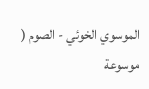الموسوي الخوئي - الصوم ( موسوعة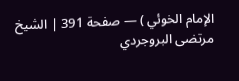الإمام الخوئي ) — صفحة 391 | الشيخ مرتضى البروجردي